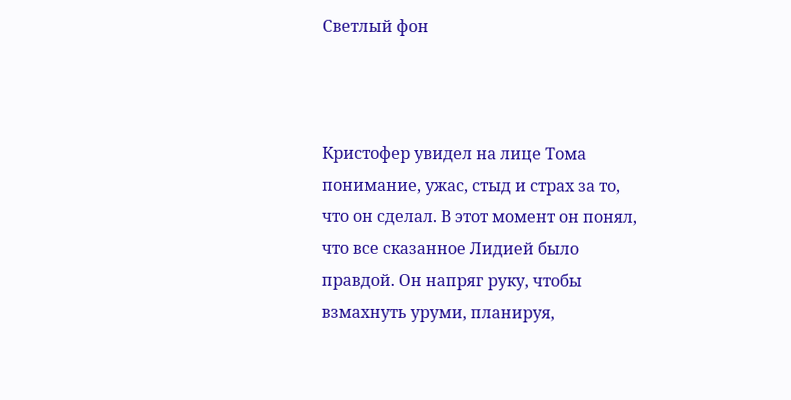Светлый фон



Кристофер увидел на лице Тома понимание, ужас, стыд и страх за то, что он сделал. В этот момент он понял, что все сказанное Лидией было правдой. Он напряг руку, чтобы взмахнуть уруми, планируя,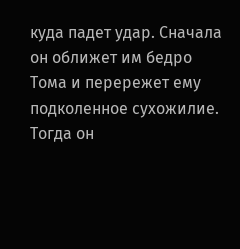куда падет удар. Сначала он оближет им бедро Тома и перережет ему подколенное сухожилие. Тогда он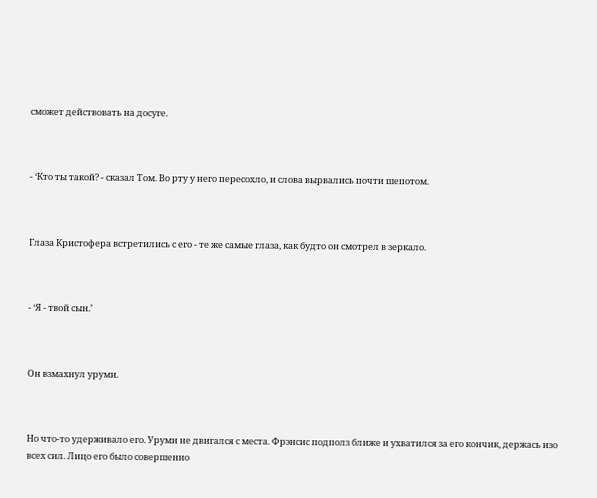сможет действовать на досуге.



- ‘Кто ты такой? - сказал Том. Во рту у него пересохло, и слова вырвались почти шепотом.



Глаза Кристофера встретились с его - те же самые глаза, как будто он смотрел в зеркало.



- ‘Я - твой сын.’



Он взмахнул уруми.



Но что-то удерживало его. Уруми не двигался с места. Фрэнсис подполз ближе и ухватился за его кончик, держась изо всех сил. Лицо его было совершенно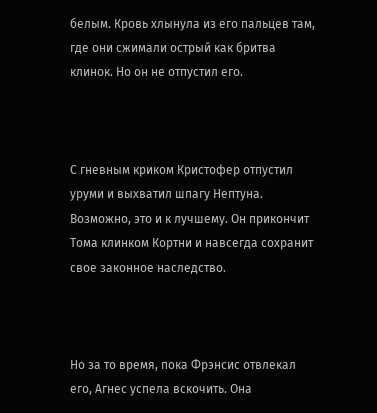белым. Кровь хлынула из его пальцев там, где они сжимали острый как бритва клинок. Но он не отпустил его.



С гневным криком Кристофер отпустил уруми и выхватил шпагу Нептуна. Возможно, это и к лучшему. Он прикончит Тома клинком Кортни и навсегда сохранит свое законное наследство.



Но за то время, пока Фрэнсис отвлекал его, Агнес успела вскочить. Она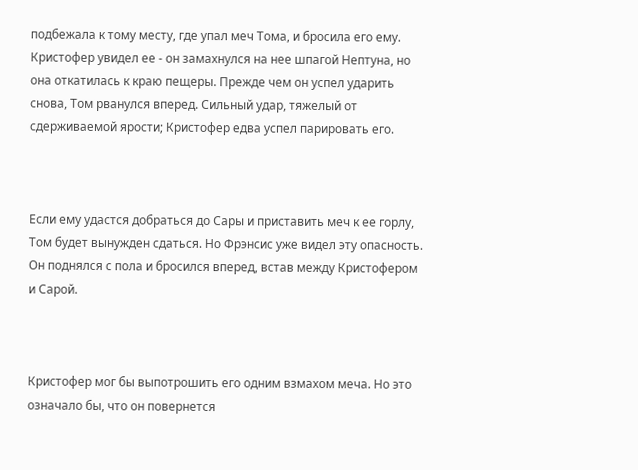подбежала к тому месту, где упал меч Тома, и бросила его ему. Кристофер увидел ее - он замахнулся на нее шпагой Нептуна, но она откатилась к краю пещеры. Прежде чем он успел ударить снова, Том рванулся вперед. Сильный удар, тяжелый от сдерживаемой ярости; Кристофер едва успел парировать его.



Если ему удастся добраться до Сары и приставить меч к ее горлу, Том будет вынужден сдаться. Но Фрэнсис уже видел эту опасность. Он поднялся с пола и бросился вперед, встав между Кристофером и Сарой.



Кристофер мог бы выпотрошить его одним взмахом меча. Но это означало бы, что он повернется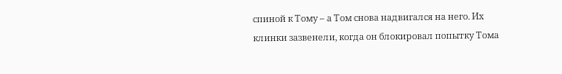спиной к Тому – а Том снова надвигался на него. Их клинки зазвенели, когда он блокировал попытку Тома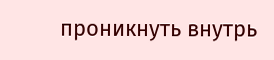проникнуть внутрь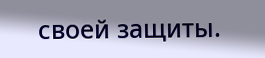своей защиты.